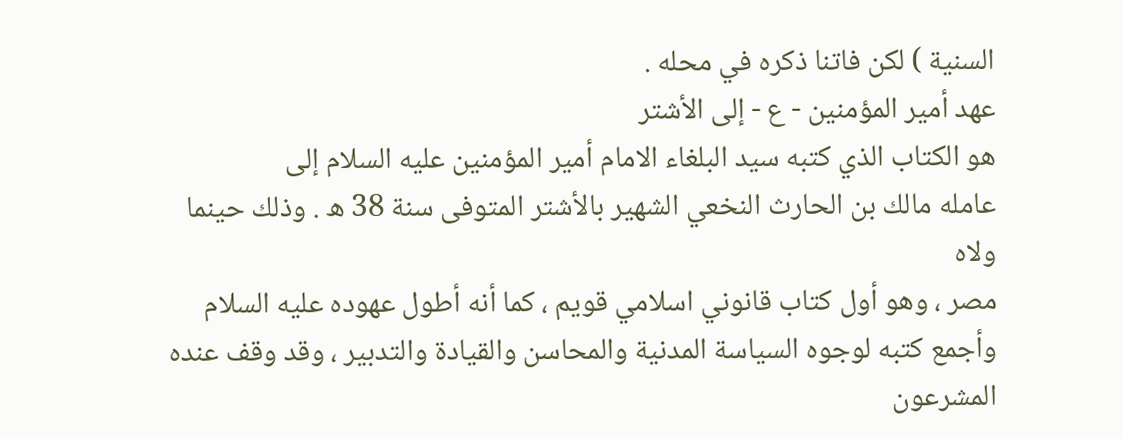السنية ) لكن فاتنا ذكره في محله .
عهد أمير المؤمنين - ع - إلى الأشتر
هو الكتاب الذي كتبه سيد البلغاء الامام أمير المؤمنين عليه السلام إلى
عامله مالك بن الحارث النخعي الشهير بالأشتر المتوفى سنة 38 ه . وذلك حينما ولاه
مصر ، وهو أول كتاب قانوني اسلامي قويم ، كما أنه أطول عهوده عليه السلام
وأجمع كتبه لوجوه السياسة المدنية والمحاسن والقيادة والتدبير ، وقد وقف عنده
المشرعون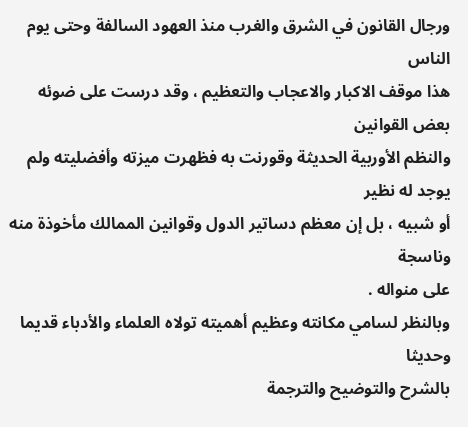ورجال القانون في الشرق والغرب منذ العهود السالفة وحتى يوم الناس
هذا موقف الاكبار والاعجاب والتعظيم ، وقد درست على ضوئه بعض القوانين
والنظم الأوربية الحديثة وقورنت به فظهرت ميزته وأفضليته ولم يوجد له نظير
أو شبيه ، بل إن معظم دساتير الدول وقوانين الممالك مأخوذة منه وناسجة
على منواله .
وبالنظر لسامي مكانته وعظيم أهميته تولاه العلماء والأدباء قديما وحديثا
بالشرح والتوضيح والترجمة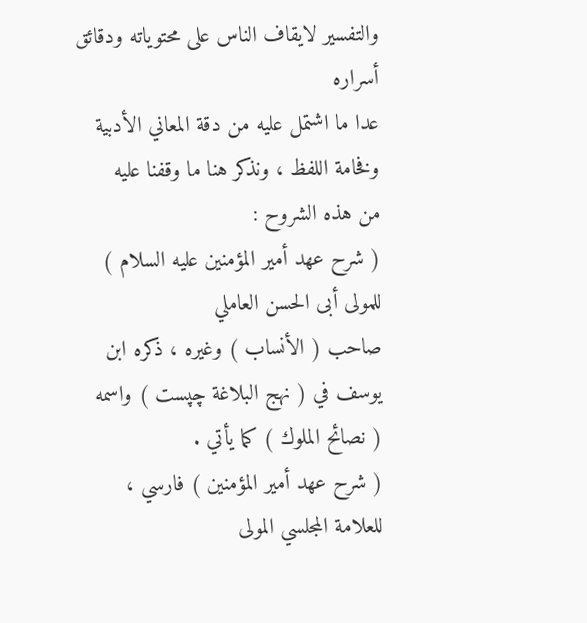والتفسير لايقاف الناس على محتوياته ودقائق أسراره
عدا ما اشتمل عليه من دقة المعاني الأدبية وفخامة اللفظ ، ونذكر هنا ما وقفنا عليه
من هذه الشروح :
( شرح عهد أمير المؤمنين عليه السلام ) للمولى أبى الحسن العاملي
صاحب ( الأنساب ) وغيره ، ذكره ابن يوسف في ( نهج البلاغة چپست ) واسمه
( نصائح الملوك ) كما يأتي .
( شرح عهد أمير المؤمنين ) فارسي ، للعلامة المجلسي المولى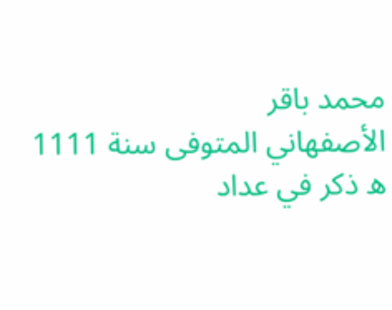محمد باقر
الأصفهاني المتوفى سنة 1111 ه ذكر في عداد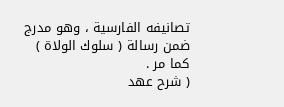تصانيفه الفارسية ، وهو مدرج
ضمن رسالة ( سلوك الولاة ) كما مر .
( شرح عهد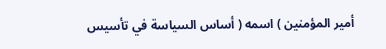أمير المؤمنين ) اسمه ( أساس السياسة في تأسيس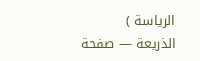الرياسة )
الذريعة — صفحة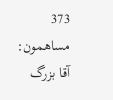373
مساهمون: آقا بزرگ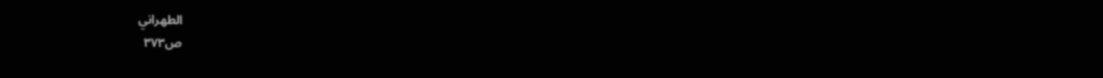الطهراني
ص٣٧٣